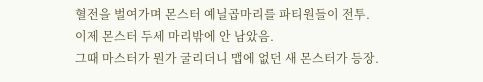혈전을 벌여가며 몬스터 예닐곱마리를 파티원들이 전투.
이제 몬스터 두세 마리밖에 안 남았음.
그때 마스터가 뭔가 굴리더니 맵에 없던 새 몬스터가 등장.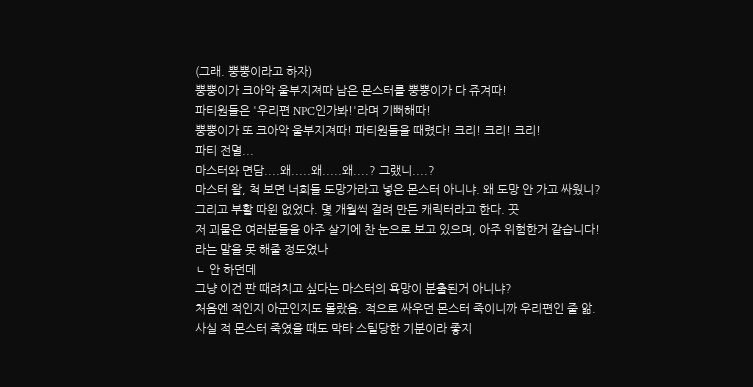(그래. 뿡뿡이라고 하자)
뿡뿡이가 크아악 울부지져따 남은 몬스터를 뿡뿡이가 다 쥬겨따!
파티원들은 '우리편 NPC인가봐!'라며 기뻐해따!
뿡뿡이가 또 크아악 울부지져따! 파티원들을 때렸다! 크리! 크리! 크리!
파티 전멸...
마스터와 면담....왜.....왜.....왜....? 그랬니....?
마스터 왈, 척 보면 너희들 도망가라고 넣은 몬스터 아니냐. 왜 도망 안 가고 싸웠니?
그리고 부활 따윈 없었다. 몇 개월씩 걸려 만든 캐릭터라고 한다. 끗
저 괴물은 여러분들을 아주 살기에 찬 눈으로 보고 있으며, 아주 위험한거 같습니다! 라는 말을 못 해줄 정도였나
ㄴ 안 하던데
그냥 이건 판 때려치고 싶다는 마스터의 욕망이 분출된거 아니냐?
처음엔 적인지 아군인지도 몰랐음. 적으로 싸우던 몬스터 죽이니까 우리편인 줄 앎. 사실 적 몬스터 죽였을 때도 막타 스틸당한 기분이라 좋지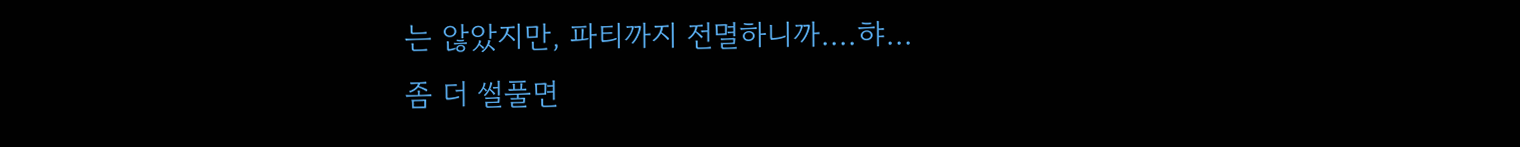는 않았지만, 파티까지 전멸하니까....햐...
좀 더 썰풀면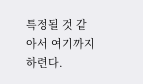특정될 것 같아서 여기까지 하련다.